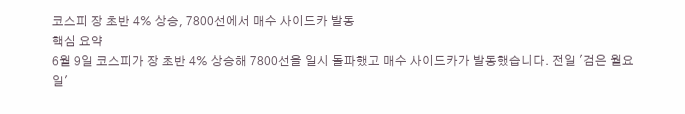코스피 장 초반 4% 상승, 7800선에서 매수 사이드카 발동
핵심 요약
6월 9일 코스피가 장 초반 4% 상승해 7800선을 일시 돌파했고 매수 사이드카가 발동했습니다. 전일 '검은 월요일'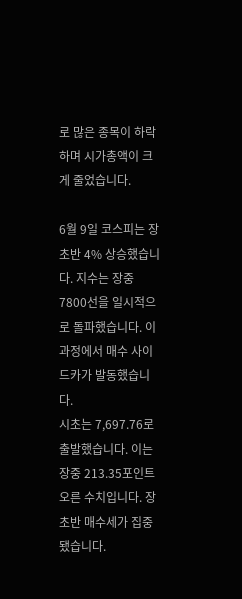로 많은 종목이 하락하며 시가총액이 크게 줄었습니다.

6월 9일 코스피는 장 초반 4% 상승했습니다. 지수는 장중 7800선을 일시적으로 돌파했습니다. 이 과정에서 매수 사이드카가 발동했습니다.
시초는 7,697.76로 출발했습니다. 이는 장중 213.35포인트 오른 수치입니다. 장 초반 매수세가 집중됐습니다.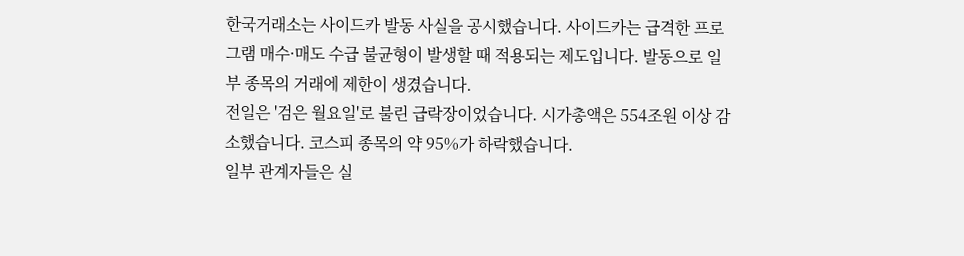한국거래소는 사이드카 발동 사실을 공시했습니다. 사이드카는 급격한 프로그램 매수·매도 수급 불균형이 발생할 때 적용되는 제도입니다. 발동으로 일부 종목의 거래에 제한이 생겼습니다.
전일은 '검은 월요일'로 불린 급락장이었습니다. 시가총액은 554조원 이상 감소했습니다. 코스피 종목의 약 95%가 하락했습니다.
일부 관계자들은 실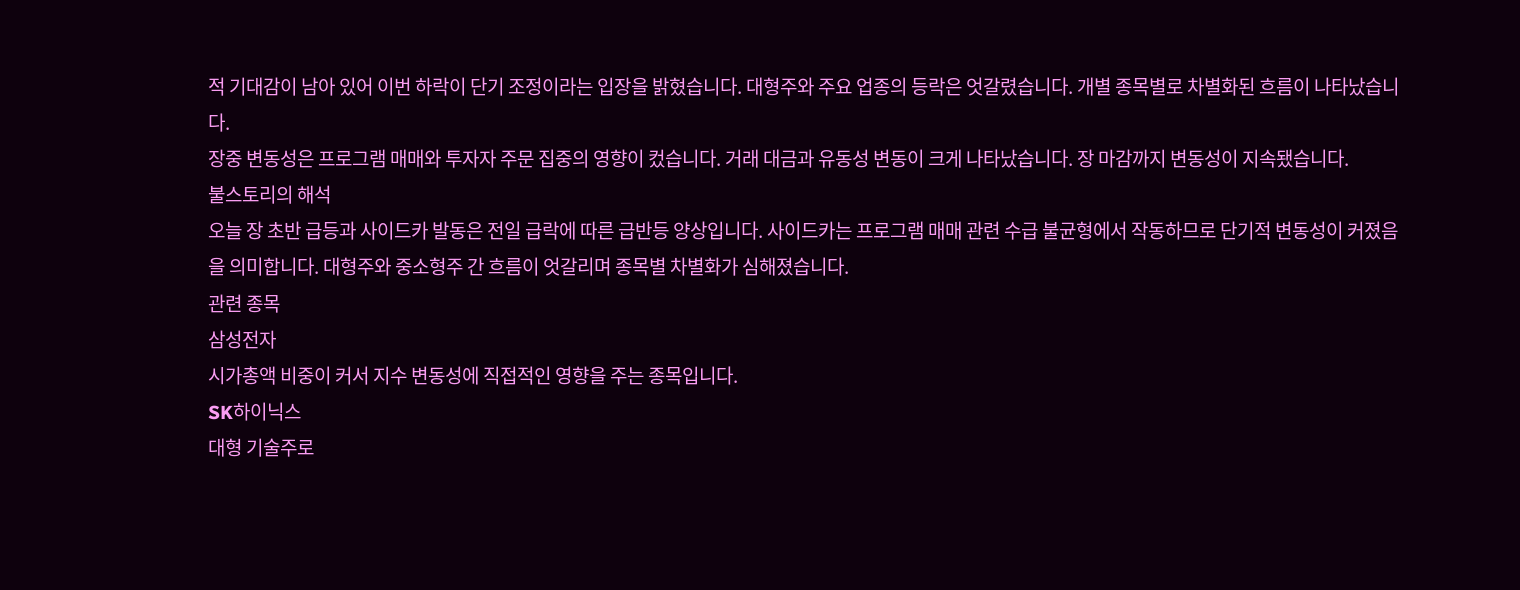적 기대감이 남아 있어 이번 하락이 단기 조정이라는 입장을 밝혔습니다. 대형주와 주요 업종의 등락은 엇갈렸습니다. 개별 종목별로 차별화된 흐름이 나타났습니다.
장중 변동성은 프로그램 매매와 투자자 주문 집중의 영향이 컸습니다. 거래 대금과 유동성 변동이 크게 나타났습니다. 장 마감까지 변동성이 지속됐습니다.
불스토리의 해석
오늘 장 초반 급등과 사이드카 발동은 전일 급락에 따른 급반등 양상입니다. 사이드카는 프로그램 매매 관련 수급 불균형에서 작동하므로 단기적 변동성이 커졌음을 의미합니다. 대형주와 중소형주 간 흐름이 엇갈리며 종목별 차별화가 심해졌습니다.
관련 종목
삼성전자
시가총액 비중이 커서 지수 변동성에 직접적인 영향을 주는 종목입니다.
SK하이닉스
대형 기술주로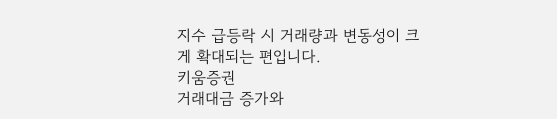지수 급등락 시 거래량과 변동성이 크게 확대되는 편입니다.
키움증권
거래대금 증가와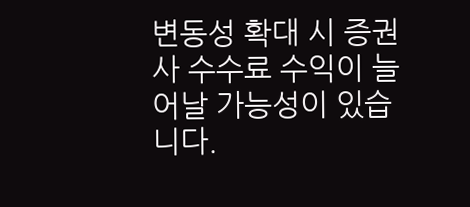변동성 확대 시 증권사 수수료 수익이 늘어날 가능성이 있습니다.